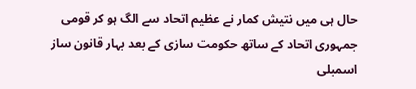حال ہی میں نتیش کمار نے عظیم اتحاد سے الگ ہو کر قومی جمہوری اتحاد کے ساتھ حکومت سازی کے بعد بہار قانون ساز اسمبلی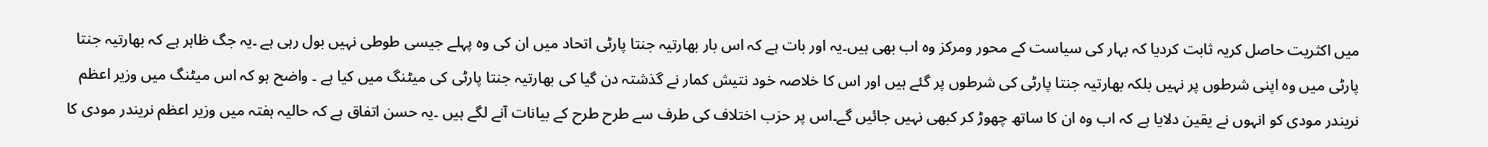میں اکثریت حاصل کریہ ثابت کردیا کہ بہار کی سیاست کے محور ومرکز وہ اب بھی ہیں۔یہ اور بات ہے کہ اس بار بھارتیہ جنتا پارٹی اتحاد میں ان کی وہ پہلے جیسی طوطی نہیں بول رہی ہے ۔یہ جگ ظاہر ہے کہ بھارتیہ جنتا پارٹی میں وہ اپنی شرطوں پر نہیں بلکہ بھارتیہ جنتا پارٹی کی شرطوں پر گئے ہیں اور اس کا خلاصہ خود نتیش کمار نے گذشتہ دن گیا کی بھارتیہ جنتا پارٹی کی میٹنگ میں کیا ہے ۔ واضح ہو کہ اس میٹنگ میں وزیر اعظم نریندر مودی کو انہوں نے یقین دلایا ہے کہ اب وہ ان کا ساتھ چھوڑ کر کبھی نہیں جائیں گے۔اس پر حزب اختلاف کی طرف سے طرح طرح کے بیانات آنے لگے ہیں ۔یہ حسن اتفاق ہے کہ حالیہ ہفتہ میں وزیر اعظم نریندر مودی کا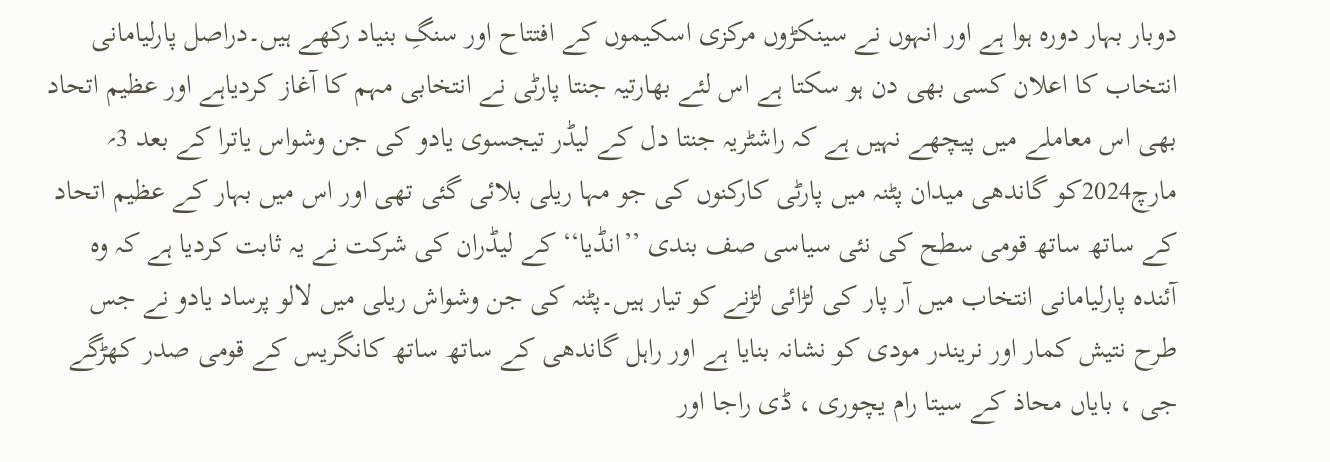دوبار بہار دورہ ہوا ہے اور انہوں نے سینکڑوں مرکزی اسکیموں کے افتتاح اور سنگِ بنیاد رکھے ہیں۔دراصل پارلیامانی انتخاب کا اعلان کسی بھی دن ہو سکتا ہے اس لئے بھارتیہ جنتا پارٹی نے انتخابی مہم کا آغاز کردیاہے اور عظیم اتحاد بھی اس معاملے میں پیچھے نہیں ہے کہ راشٹریہ جنتا دل کے لیڈر تیجسوی یادو کی جن وشواس یاترا کے بعد 3؍ مارچ2024کو گاندھی میدان پٹنہ میں پارٹی کارکنوں کی جو مہا ریلی بلائی گئی تھی اور اس میں بہار کے عظیم اتحاد کے ساتھ ساتھ قومی سطح کی نئی سیاسی صف بندی ’’انڈیا‘‘ کے لیڈران کی شرکت نے یہ ثابت کردیا ہے کہ وہ آئندہ پارلیامانی انتخاب میں آر پار کی لڑائی لڑنے کو تیار ہیں۔پٹنہ کی جن وشواش ریلی میں لالو پرساد یادو نے جس طرح نتیش کمار اور نریندر مودی کو نشانہ بنایا ہے اور راہل گاندھی کے ساتھ ساتھ کانگریس کے قومی صدر کھڑگے جی ، بایاں محاذ کے سیتا رام یچوری ، ڈی راجا اور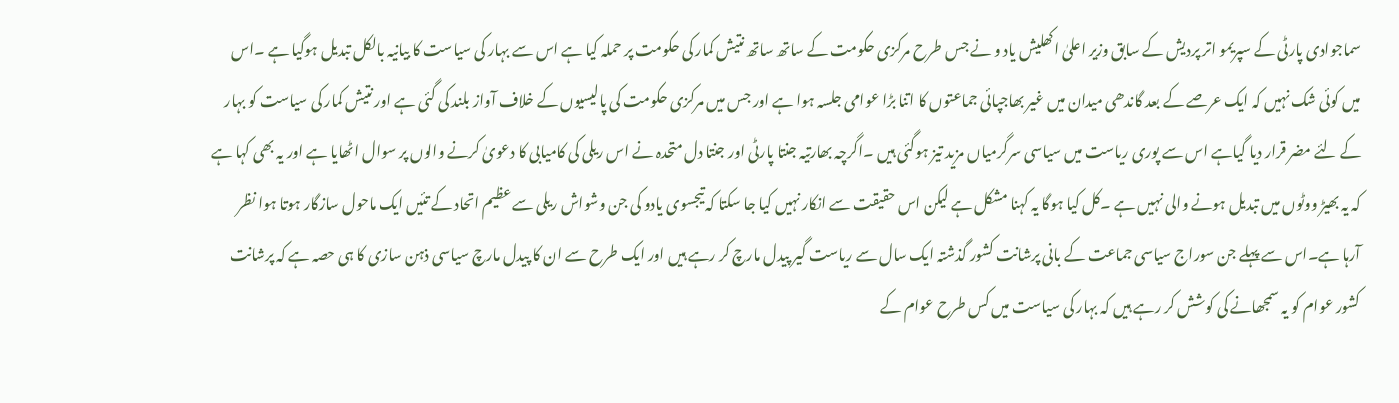سماجوادی پارٹی کے سپریمو اتر پردیش کے سابق وزیر اعلیٰ اکھلیش یاد و نے جس طرح مرکزی حکومت کے ساتھ ساتھ نتیش کمار کی حکومت پر حملہ کیا ہے اس سے بہار کی سیاست کا بیانیہ بالکل تبدیل ہوگیا ہے ۔اس میں کوئی شک نہیں کہ ایک عرصے کے بعد گاندھی میدان میں غیر بھاجپائی جماعتوں کا اتنا بڑا عوامی جلسہ ہوا ہے اور جس میں مرکزی حکومت کی پالیسیوں کے خلاف آواز بلند کی گئی ہے اور نتیش کمار کی سیاست کو بہار کے لئے مضر قرار دیا گیاہے اس سے پوری ریاست میں سیاسی سرگرمیاں مزید تیز ہوگئی ہیں ۔اگرچہ بھارتیہ جنتا پارٹی اور جنتا دل متحدہ نے اس ریلی کی کامیابی کا دعویٰ کرنے والوں پر سوال اٹھایا ہے اور یہ بھی کہا ہے کہ یہ بھیڑ ووٹوں میں تبدیل ہونے والی نہیں ہے ۔کل کیا ہوگا یہ کہنا مشکل ہے لیکن اس حقیقت سے انکار نہیں کیا جا سکتا کہ تیجسوی یادو کی جن وشواش ریلی سے عظیم اتحاد کے تئیں ایک ماحول سازگار ہوتا ہوا نظر آرہا ہے۔اس سے پہلے جن سوراج سیاسی جماعت کے بانی پرشانت کشور گذشتہ ایک سال سے ریاست گیر پیدل مارچ کر رہے ہیں اور ایک طرح سے ان کا پیدل مارچ سیاسی ذہن سازی کا ہی حصہ ہے کہ پرشانت کشور عوام کو یہ سمجھانے کی کوشش کر رہے ہیں کہ بہار کی سیاست میں کس طرح عوام کے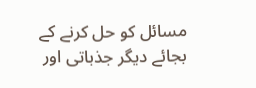مسائل کو حل کرنے کے بجائے دیگر جذباتی اور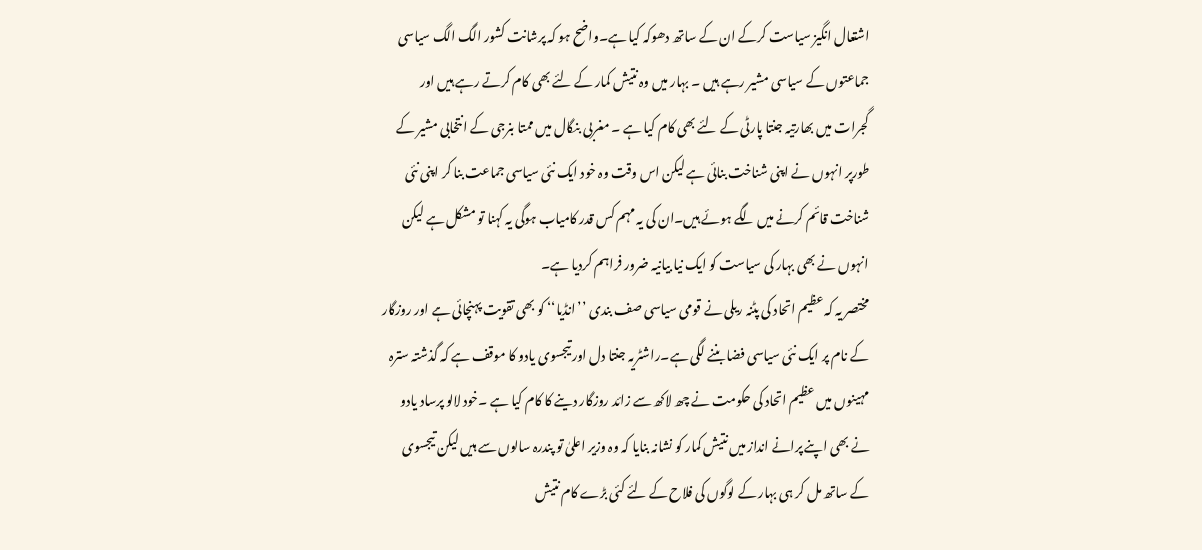اشتعال انگیز سیاست کرکے ان کے ساتھ دھوکہ کیا ہے۔واضح ہو کہ پرشانت کشور الگ الگ سیاسی جماعتوں کے سیاسی مشیر رہے ہیں ۔ بہار میں وہ نتیش کمار کے لئے بھی کام کرتے رہے ہیں اور گجرات میں بھارتیہ جنتا پارٹی کے لئے بھی کام کیا ہے ۔ مغربی بنگال میں ممتا بنرجی کے انتخابی مشیر کے طورپر انہوں نے اپنی شناخت بنائی ہے لیکن اس وقت وہ خود ایک نئی سیاسی جماعت بنا کر اپنی نئی شناخت قائم کرنے میں لگے ہوئے ہیں۔ان کی یہ مہم کس قدر کامیاب ہوگی یہ کہنا تو مشکل ہے لیکن انہوں نے بھی بہار کی سیاست کو ایک نیا بیانیہ ضرور فراہم کردیا ہے۔
مختصر یہ کہ عظیم اتحاد کی پٹنہ ریلی نے قومی سیاسی صف بندی ’’انڈیا‘‘ کو بھی تقویت پہنچائی ہے اور روزگار کے نام پر ایک نئی سیاسی فضا بننے لگی ہے۔راشٹریہ جنتا دل اور تیجسوی یادو کا موقف ہے کہ گذشتہ سترہ مہینوں میں عظیم اتحاد کی حکومت نے چھ لاکھ سے زائد روزگار دینے کا کام کیا ہے ۔خود لالو پرساد یادو نے بھی اپنے پرانے انداز میں نتیش کمار کو نشانہ بنایا کہ وہ وزیر اعلیٰ تو پندرہ سالوں سے ہیں لیکن تیجسوی کے ساتھ مل کر ہی بہار کے لوگوں کی فلاح کے لئے کئی بڑے کام نتیش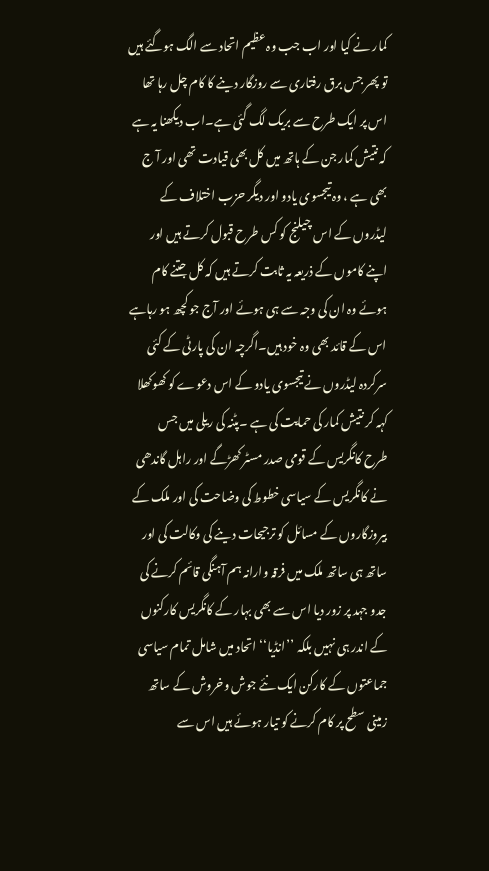کمار نے کیا اور اب جب وہ عظیم اتحاد سے الگ ہوگئے ہیں تو پھر جس برق رفتاری سے روزگار دینے کا کام چل رہا تھا اس پر ایک طرح سے بریک لگ گئی ہے۔اب دیکھنا یہ ہے کہ نتیش کمار جن کے ہاتھ میں کل بھی قیادت تھی اور آ ج بھی ہے ، وہ تیجسوی یادو اور دیگر حزب اختلاف کے لیڈروں کے اس چیلنج کو کس طرح قبول کرتے ہیں اور اپنے کاموں کے ذریعہ یہ ثابت کرتے ہیں کہ کل جتنے کام ہوئے وہ ان کی وجہ سے ہی ہوئے اور آج جو کچھ ہو رہاہے اس کے قائد بھی وہ خود ہیں۔اگرچہ ان کی پارٹی کے کئی سرکردہ لیڈروں نے تیجسوی یادو کے اس دعوے کو کھوکھلا کہہ کر نتیش کمار کی حمایت کی ہے ۔پٹنہ کی ریلی میں جس طرح کانگریس کے قومی صدر مسٹر کھڑگے اور راہل گاندھی نے کانگریس کے سیاسی خطوط کی وضاحت کی اور ملک کے بیروزگاروں کے مسائل کو ترجیحات دینے کی وکالت کی اور ساتھ ہی ساتھ ملک میں فرقہ وارانہ ہم آہنگی قائم کرنے کی جدو جہد پر زور دیا اس سے بھی بہار کے کانگریس کارکنوں کے اندر ہی نہیں بلکہ ’’انڈیا‘‘ اتحاد میں شامل تمام سیاسی جماعتوں کے کارکن ایک نئے جوش وخروش کے ساتھ زمینی سطح پر کام کرنے کو تیار ہوئے ہیں اس سے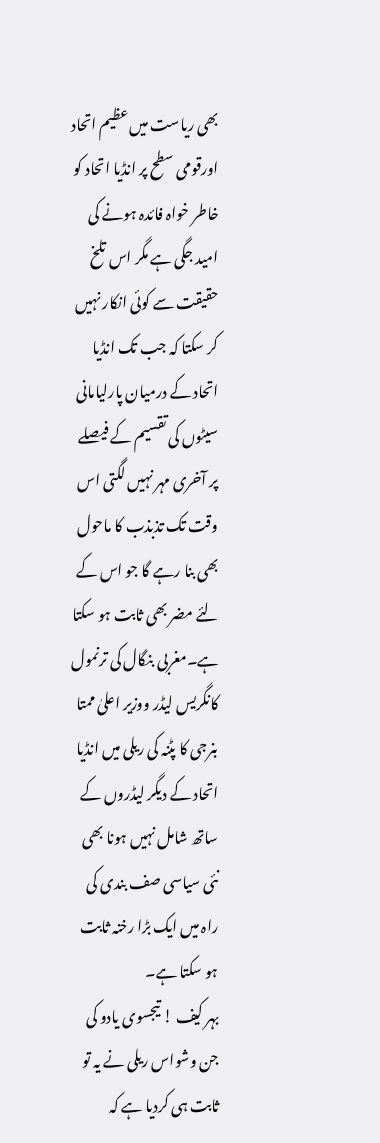بھی ریاست میں عظیم اتحاد اورقومی سطح پر انڈیا اتحاد کو خاطر خواہ فائدہ ہونے کی امید جگی ہے مگر اس تلخ حقیقت سے کوئی انکار نہیں کر سکتا کہ جب تک انڈیا اتحاد کے درمیان پارلیامانی سیٹوں کی تقسیم کے فیصلے پر آخری مہر نہیں لگتی اس وقت تک تذبذب کا ماحول بھی بنا رہے گا جو اس کے لئے مضر بھی ثابت ہو سکتا ہے۔مغربی بنگال کی ترنمول کانگریس لیڈر ووزیر اعلیٰ ممتا بنرجی کا پٹنہ کی ریلی میں انڈیا اتحاد کے دیگر لیڈروں کے ساتھ شامل نہیں ہونا بھی نئی سیاسی صف بندی کی راہ میں ایک بڑا رخنہ ثابت ہو سکتا ہے۔
بہر کیف ! تیجسوی یادو کی جن وشواس ریلی نے یہ تو ثابت ہی کردیا ہے کہ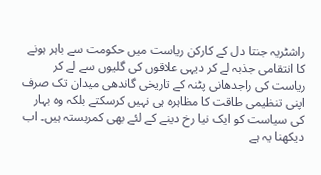راشٹریہ جنتا دل کے کارکن ریاست میں حکومت سے باہر ہونے کا انتقامی جذبہ لے کر دیہی علاقوں کی گلیوں سے لے کر ریاست کی راجدھانی پٹنہ کے تاریخی گاندھی میدان تک صرف اپنی تنظیمی طاقت کا مظاہرہ ہی نہیں کرسکتے بلکہ وہ بہار کی سیاست کو ایک نیا رخ دینے کے لئے بھی کمربستہ ہیں۔ اب دیکھنا یہ ہے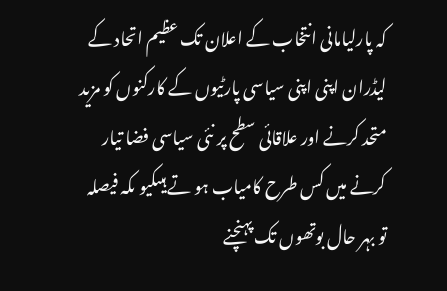کہ پارلیامانی انتخاب کے اعلان تک عظیم اتحاد کے لیڈران اپنی اپنی سیاسی پارٹیوں کے کارکنوں کو مزید متحد کرنے اور علاقائی سطح پر نئی سیاسی فضا تیار کرنے میں کس طرح کامیاب ہو تے ہیںکیو ںکہ فیصلہ تو بہر حال بوتھوں تک پہنچنے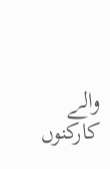والے کارکنوں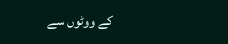کے ووٹوں سے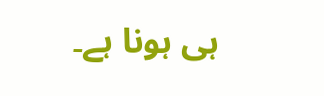ہی ہونا ہے۔